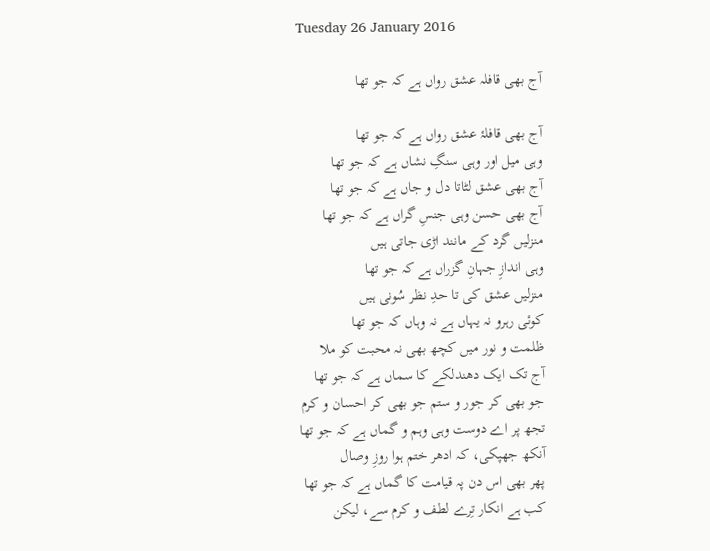Tuesday 26 January 2016

آج بھی قافلہ عشق رواں ہے کہ جو تھا

آج بھی قافلۂ عشق رواں ہے کہ جو تھا
وہی میل اور وہی سنگِ نشاں ہے کہ جو تھا
آج بھی عشق لٹاتا دل و جاں ہے کہ جو تھا
آج بھی حسن وہی جنسِ گراں ہے کہ جو تھا
منزلیں گرد کے مانند اڑی جاتی ہیں
وہی اندازِ جہانِ گزراں ہے کہ جو تھا
منزلیں عشق کی تا حدِ نظر سُونی ہیں
کوئی رہرو نہ یہاں ہے نہ وہاں کہ جو تھا
ظلمت و نور میں کچھ بھی نہ محبت کو ملا
آج تک ایک دھندلکے کا سماں ہے کہ جو تھا
جو بھی کر جور و ستم جو بھی کر احسان و کرم
تجھ پر اے دوست وہی وہم و گماں ہے کہ جو تھا
آنکھ جھپکی، کہ ادھر ختم ہوا روزِ وصال
پھر بھی اس دن پہ قیامت کا گماں ہے کہ جو تھا
کب ہے انکار تِرے لطف و کرم سے، لیکن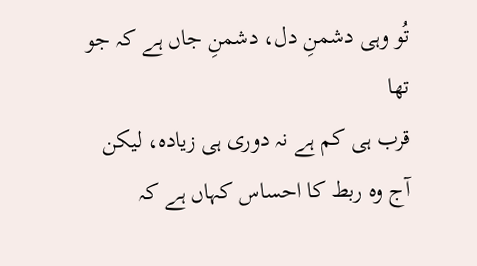تُو وہی دشمنِ دل، دشمنِ جاں ہے کہ جو تھا
قرب ہی کم ہے نہ دوری ہی زیادہ، لیکن
آج وہ ربط کا احساس کہاں ہے کہ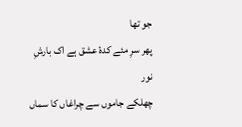جو تھا
پھر سرِ مئے کدۂ عشق ہے اک بارشِ نور
چھلکے جاموں سے چراغاں کا سماں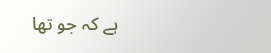ہے کہ جو تھا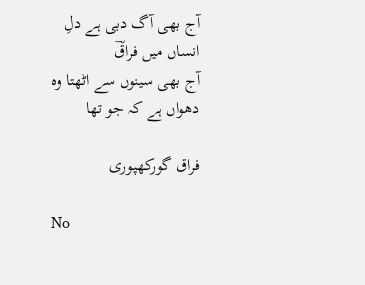آج بھی آگ دبی ہے دلِ انساں میں فراقؔ
آج بھی سینوں سے اٹھتا وہ دھواں ہے کہ جو تھا

فراق گورکھپوری

No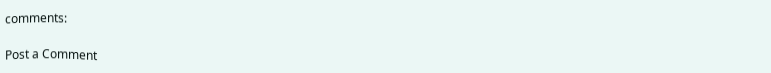comments:

Post a Comment